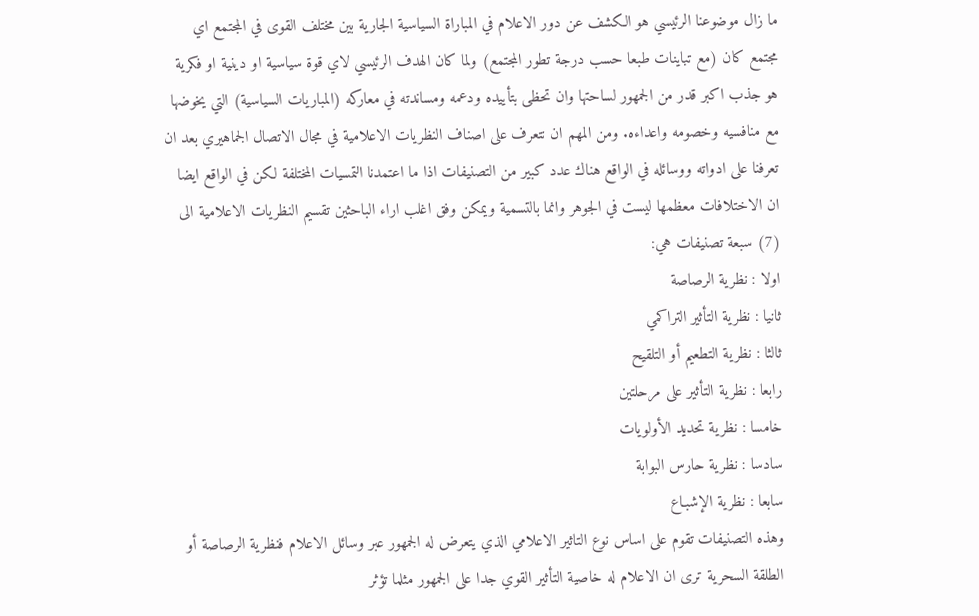ما زال موضوعنا الرئيسي هو الكشف عن دور الاعلام في المباراة السياسية الجارية بين مختلف القوى في المجتمع اي مجتمع كان (مع تباينات طبعا حسب درجة تطور المجتمع) ولما كان الهدف الرئيسي لاي قوة سياسية او دينية او فكرية هو جذب اكبر قدر من الجمهور لساحتها وان تحظى بتأييده ودعمه ومساندته في معاركه (المباريات السياسية) التي يخوضها مع منافسيه وخصومه واعداءه. ومن المهم ان نتعرف على اصناف النظريات الاعلامية في مجال الاتصال الجماهيري بعد ان تعرفنا على ادواته ووسائله في الواقع هناك عدد كبير من التصنيفات اذا ما اعتمدنا التمسيات المختلفة لكن في الواقع ايضا ان الاختلافات معظمها ليست في الجوهر وانما بالتسمية ويمكن وفق اغلب اراء الباحثين تقسيم النظريات الاعلامية الى (7) سبعة تصنيفات هي:
اولا : نظرية الرصاصة
ثانيا : نظرية التأثير التراكمي
ثالثا : نظرية التطعيم أو التلقيح
رابعا : نظرية التأثير على مرحلتين
خامسا : نظرية تحديد الأولويات
سادسا : نظرية حارس البوابة
سابعا : نظرية الإشبـاع
وهذه التصنيفات تقوم على اساس نوع التاثير الاعلامي الذي يتعرض له الجمهور عبر وسائل الاعلام فنظرية الرصاصة أو الطلقة السحرية ترى ان الاعلام له خاصية التأثير القوي جدا على الجمهور مثلما تؤثر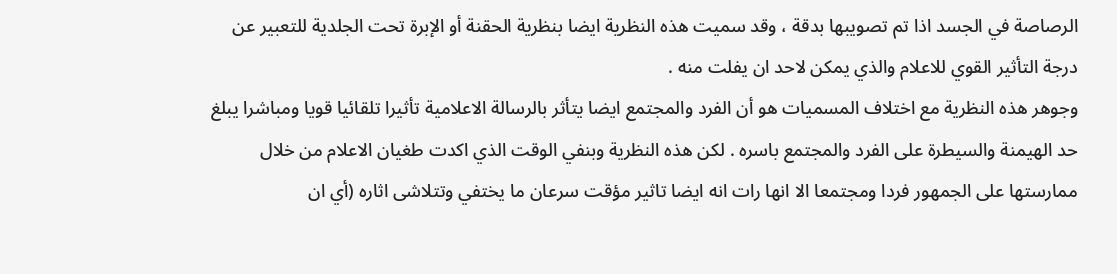الرصاصة في الجسد اذا تم تصويبها بدقة ، وقد سميت هذه النظرية ايضا بنظرية الحقنة أو الإبرة تحت الجلدية للتعبير عن درجة التأثير القوي للاعلام والذي يمكن لاحد ان يفلت منه .
وجوهر هذه النظرية مع اختلاف المسميات هو أن الفرد والمجتمع ايضا يتأثر بالرسالة الاعلامية تأثيرا تلقائيا قويا ومباشرا يبلغ حد الهيمنة والسيطرة على الفرد والمجتمع باسره . لكن هذه النظرية وبنفي الوقت الذي اكدت طغيان الاعلام من خلال ممارستها على الجمهور فردا ومجتمعا الا انها رات انه ايضا تاثير مؤقت سرعان ما يختفي وتتلاشى اثاره (أي ان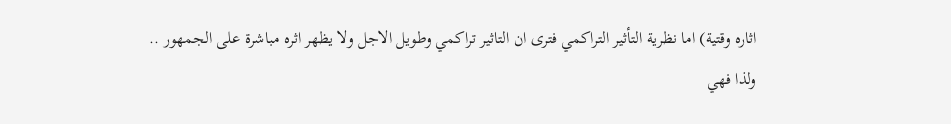اثاره وقتية) اما نظرية التأثير التراكمي فترى ان التاثير تراكمي وطويل الاجل ولا يظهر اثره مباشرة على الجمهور ..
ولذا فهي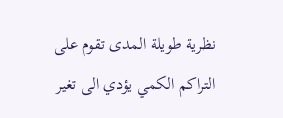نظرية طويلة المدى تقوم على التراكم الكمي يؤدي الى تغير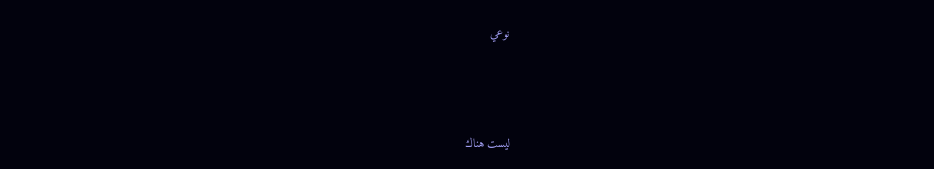نوعي



ليست هناك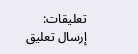تعليقات:
إرسال تعليق